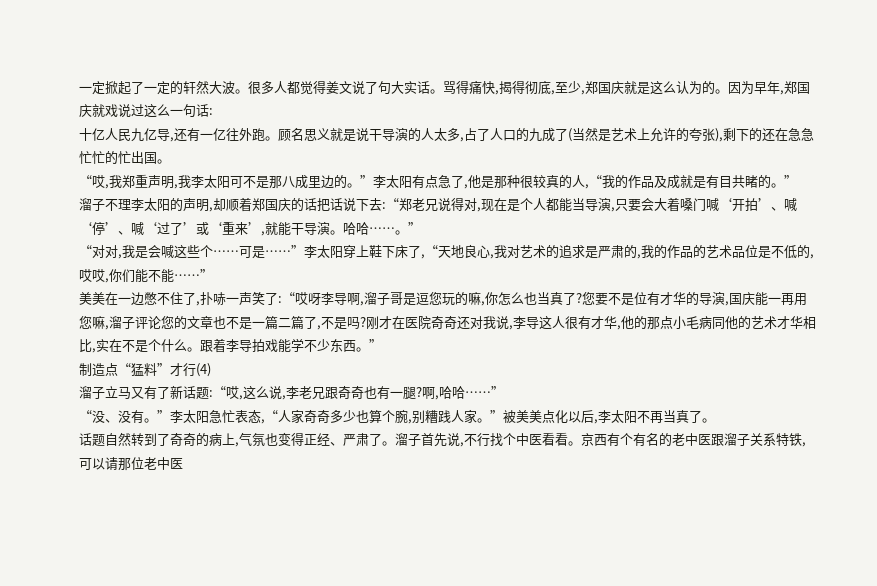一定掀起了一定的轩然大波。很多人都觉得姜文说了句大实话。骂得痛快,揭得彻底,至少,郑国庆就是这么认为的。因为早年,郑国庆就戏说过这么一句话:
十亿人民九亿导,还有一亿往外跑。顾名思义就是说干导演的人太多,占了人口的九成了(当然是艺术上允许的夸张),剩下的还在急急忙忙的忙出国。
“哎,我郑重声明,我李太阳可不是那八成里边的。”李太阳有点急了,他是那种很较真的人,“我的作品及成就是有目共睹的。”
溜子不理李太阳的声明,却顺着郑国庆的话把话说下去:“郑老兄说得对,现在是个人都能当导演,只要会大着嗓门喊‘开拍’、喊‘停’、喊‘过了’或‘重来’,就能干导演。哈哈……。”
“对对,我是会喊这些个……可是……”李太阳穿上鞋下床了,“天地良心,我对艺术的追求是严肃的,我的作品的艺术品位是不低的,哎哎,你们能不能……”
美美在一边憋不住了,扑哧一声笑了:“哎呀李导啊,溜子哥是逗您玩的嘛,你怎么也当真了?您要不是位有才华的导演,国庆能一再用您嘛,溜子评论您的文章也不是一篇二篇了,不是吗?刚才在医院奇奇还对我说,李导这人很有才华,他的那点小毛病同他的艺术才华相比,实在不是个什么。跟着李导拍戏能学不少东西。”
制造点“猛料”才行(4)
溜子立马又有了新话题:“哎,这么说,李老兄跟奇奇也有一腿?啊,哈哈……”
“没、没有。”李太阳急忙表态,“人家奇奇多少也算个腕,别糟践人家。”被美美点化以后,李太阳不再当真了。
话题自然转到了奇奇的病上,气氛也变得正经、严肃了。溜子首先说,不行找个中医看看。京西有个有名的老中医跟溜子关系特铁,可以请那位老中医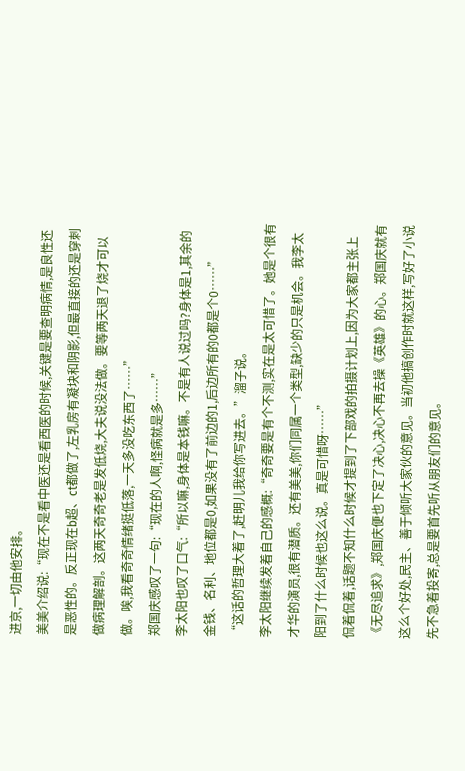进京,一切由他安排。
美美介绍说:“现在不是看中医还是看西医的时候,关键是要查明病情,是良性还是恶性的。反正现在b超、ct都做了,左乳房有凝块和阴影,但最直接的还是穿刺做病理解剖。这两天奇奇老是发低烧,大夫说没法做。要等两天退了烧才可以做。唉,我看奇奇情绪挺低落,一天多没吃东西了……”
郑国庆感叹了一句:“现在的人啊,怪病就是多……”
李太阳也叹了口气:“所以嘛,身体是本钱嘛。不是有人说过吗?身体是1,其余的金钱、名利、地位都是0,如果没有了前边的1,后边所有的0都是个0……”
“这话的哲理大着了,赶明儿我给你写进去。”溜子说。
李太阳继续发着自己的感概:“奇奇要是有个不测,实在是太可惜了。她是个很有才华的演员,很有潜质。还有美美,你们同属一个类型,缺少的只是机会。我李太阳到了什么时候也这么说。真是可惜呀……”
侃着侃着,话题不知什么时候才提到了下部戏的拍摄计划上,因为大家都主张上《无尽追求》,郑国庆便也下定了决心,决心不再去操《英雄》的心。郑国庆就有这么个好处,民主、善于倾听大家伙的意见。当初他搞创作时就这样,写好了小说先不急着投寄,总是要首先听从朋友们的意见。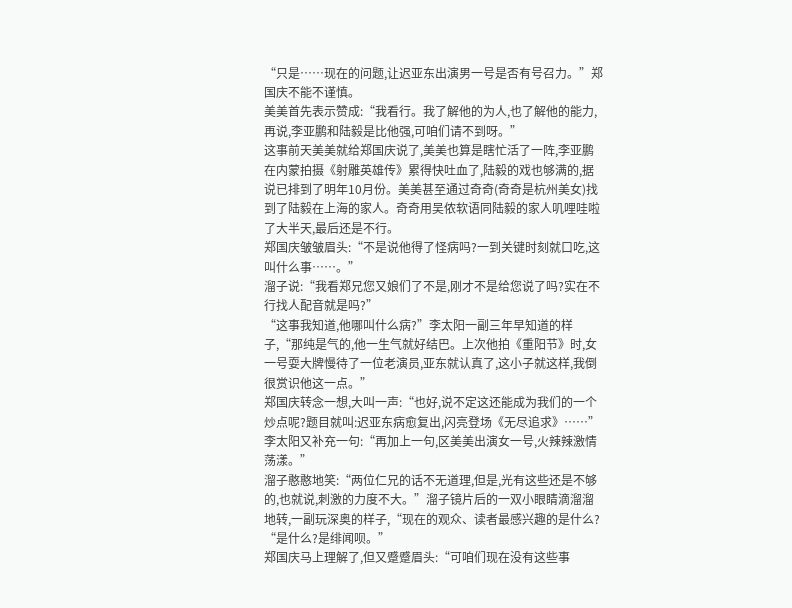“只是……现在的问题,让迟亚东出演男一号是否有号召力。”郑国庆不能不谨慎。
美美首先表示赞成:“我看行。我了解他的为人,也了解他的能力,再说,李亚鹏和陆毅是比他强,可咱们请不到呀。”
这事前天美美就给郑国庆说了,美美也算是瞎忙活了一阵,李亚鹏在内蒙拍摄《射雕英雄传》累得快吐血了,陆毅的戏也够满的,据说已排到了明年10月份。美美甚至通过奇奇(奇奇是杭州美女)找到了陆毅在上海的家人。奇奇用吴侬软语同陆毅的家人叽哩哇啦了大半天,最后还是不行。
郑国庆皱皱眉头:“不是说他得了怪病吗?一到关键时刻就口吃,这叫什么事……。”
溜子说:“我看郑兄您又娘们了不是,刚才不是给您说了吗?实在不行找人配音就是吗?”
“这事我知道,他哪叫什么病?”李太阳一副三年早知道的样子,“那纯是气的,他一生气就好结巴。上次他拍《重阳节》时,女一号耍大牌慢待了一位老演员,亚东就认真了,这小子就这样,我倒很赏识他这一点。”
郑国庆转念一想,大叫一声:“也好,说不定这还能成为我们的一个炒点呢?题目就叫:迟亚东病愈复出,闪亮登场《无尽追求》……”
李太阳又补充一句:“再加上一句,区美美出演女一号,火辣辣激情荡漾。”
溜子憨憨地笑:“两位仁兄的话不无道理,但是,光有这些还是不够的,也就说,刺激的力度不大。”溜子镜片后的一双小眼睛滴溜溜地转,一副玩深奥的样子,“现在的观众、读者最感兴趣的是什么?
“是什么?是绯闻呗。”
郑国庆马上理解了,但又蹙蹙眉头:“可咱们现在没有这些事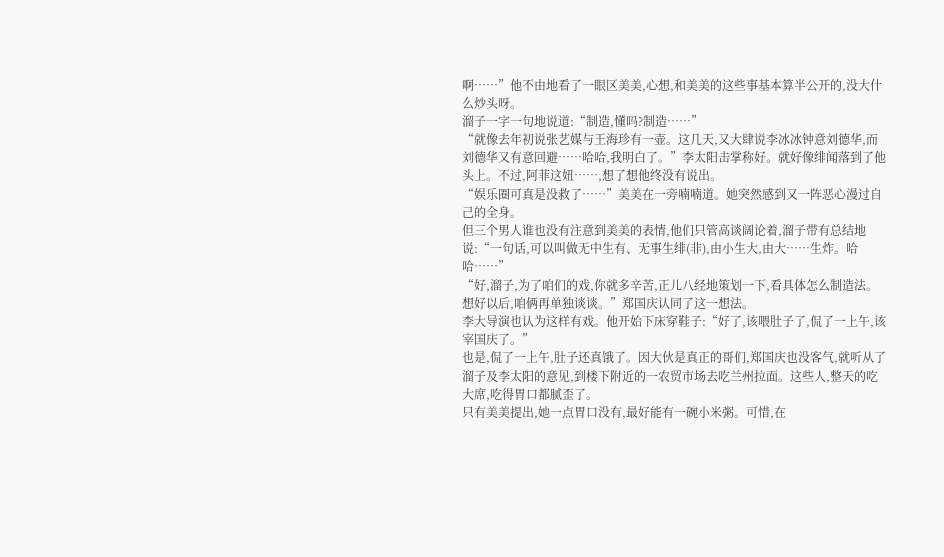啊……”他不由地看了一眼区美美,心想,和美美的这些事基本算半公开的,没大什么炒头呀。
溜子一字一句地说道:“制造,懂吗?制造……”
“就像去年初说张艺媒与王海珍有一壶。这几天,又大肆说李冰冰钟意刘德华,而刘德华又有意回避……哈哈,我明白了。”李太阳击掌称好。就好像绯闻落到了他头上。不过,阿菲这妞……,想了想他终没有说出。
“娱乐圈可真是没救了……”美美在一旁喃喃道。她突然感到又一阵恶心漫过自己的全身。
但三个男人谁也没有注意到美美的表情,他们只管高谈阔论着,溜子带有总结地说:“一句话,可以叫做无中生有、无事生绯(非),由小生大,由大……生炸。哈哈……”
“好,溜子,为了咱们的戏,你就多辛苦,正儿八经地策划一下,看具体怎么制造法。想好以后,咱俩再单独谈谈。”郑国庆认同了这一想法。
李大导演也认为这样有戏。他开始下床穿鞋子:“好了,该喂肚子了,侃了一上午,该宰国庆了。”
也是,侃了一上午,肚子还真饿了。因大伙是真正的哥们,郑国庆也没客气,就听从了溜子及李太阳的意见,到楼下附近的一农贸市场去吃兰州拉面。这些人,整天的吃大席,吃得胃口都腻歪了。
只有美美提出,她一点胃口没有,最好能有一碗小米粥。可惜,在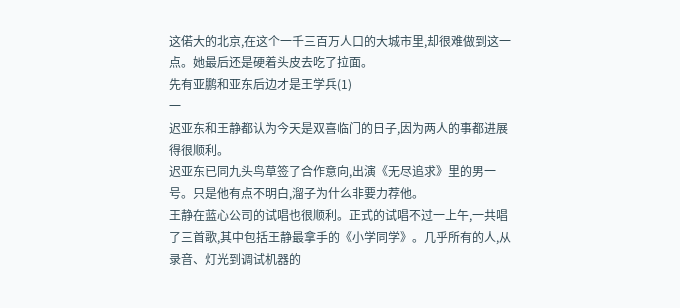这偌大的北京,在这个一千三百万人口的大城市里,却很难做到这一点。她最后还是硬着头皮去吃了拉面。
先有亚鹏和亚东后边才是王学兵(1)
一
迟亚东和王静都认为今天是双喜临门的日子,因为两人的事都进展得很顺利。
迟亚东已同九头鸟草签了合作意向,出演《无尽追求》里的男一号。只是他有点不明白,溜子为什么非要力荐他。
王静在蓝心公司的试唱也很顺利。正式的试唱不过一上午,一共唱了三首歌,其中包括王静最拿手的《小学同学》。几乎所有的人,从录音、灯光到调试机器的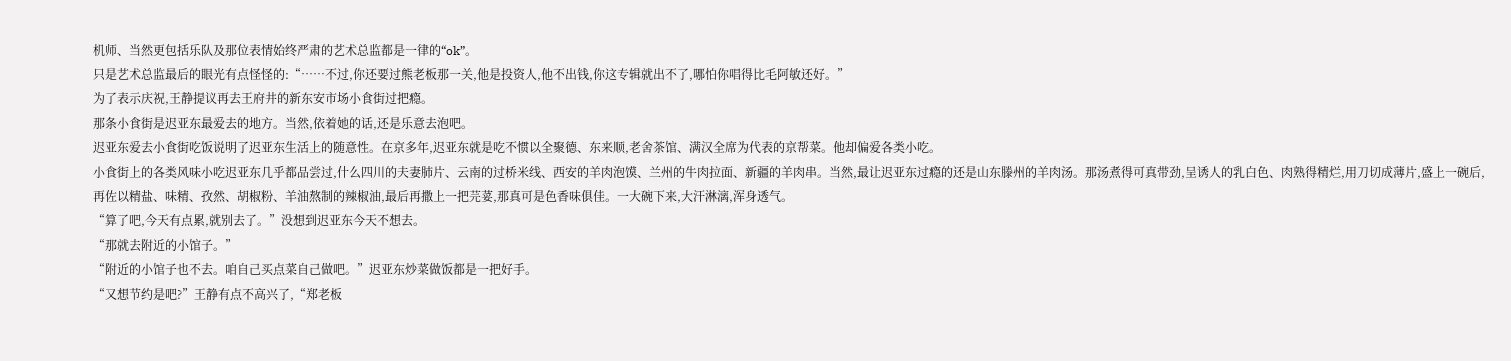机师、当然更包括乐队及那位表情始终严肃的艺术总监都是一律的“ok”。
只是艺术总监最后的眼光有点怪怪的:“……不过,你还要过熊老板那一关,他是投资人,他不出钱,你这专辑就出不了,哪怕你唱得比毛阿敏还好。”
为了表示庆祝,王静提议再去王府井的新东安市场小食街过把瘾。
那条小食街是迟亚东最爱去的地方。当然,依着她的话,还是乐意去泡吧。
迟亚东爱去小食街吃饭说明了迟亚东生活上的随意性。在京多年,迟亚东就是吃不惯以全聚德、东来顺,老舍茶馆、满汉全席为代表的京帮菜。他却偏爱各类小吃。
小食街上的各类风味小吃迟亚东几乎都品尝过,什么四川的夫妻肺片、云南的过桥米线、西安的羊肉泡馍、兰州的牛肉拉面、新疆的羊肉串。当然,最让迟亚东过瘾的还是山东滕州的羊肉汤。那汤煮得可真带劲,呈诱人的乳白色、肉熟得精烂,用刀切成薄片,盛上一碗后,再佐以精盐、味精、孜然、胡椒粉、羊油熬制的辣椒油,最后再撒上一把芫荽,那真可是色香味俱佳。一大碗下来,大汗淋漓,浑身透气。
“算了吧,今天有点累,就别去了。”没想到迟亚东今天不想去。
“那就去附近的小馆子。”
“附近的小馆子也不去。咱自己买点菜自己做吧。”迟亚东炒菜做饭都是一把好手。
“又想节约是吧?”王静有点不高兴了,“郑老板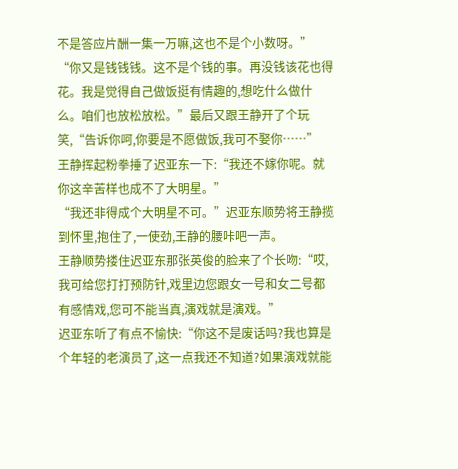不是答应片酬一集一万嘛,这也不是个小数呀。”
“你又是钱钱钱。这不是个钱的事。再没钱该花也得花。我是觉得自己做饭挺有情趣的,想吃什么做什么。咱们也放松放松。”最后又跟王静开了个玩笑,“告诉你呵,你要是不愿做饭,我可不娶你……”
王静挥起粉拳捶了迟亚东一下:“我还不嫁你呢。就你这辛苦样也成不了大明星。”
“我还非得成个大明星不可。”迟亚东顺势将王静揽到怀里,抱住了,一使劲,王静的腰咔吧一声。
王静顺势搂住迟亚东那张英俊的脸来了个长吻:“哎,我可给您打打预防针,戏里边您跟女一号和女二号都有感情戏,您可不能当真,演戏就是演戏。”
迟亚东听了有点不愉快:“你这不是废话吗?我也算是个年轻的老演员了,这一点我还不知道?如果演戏就能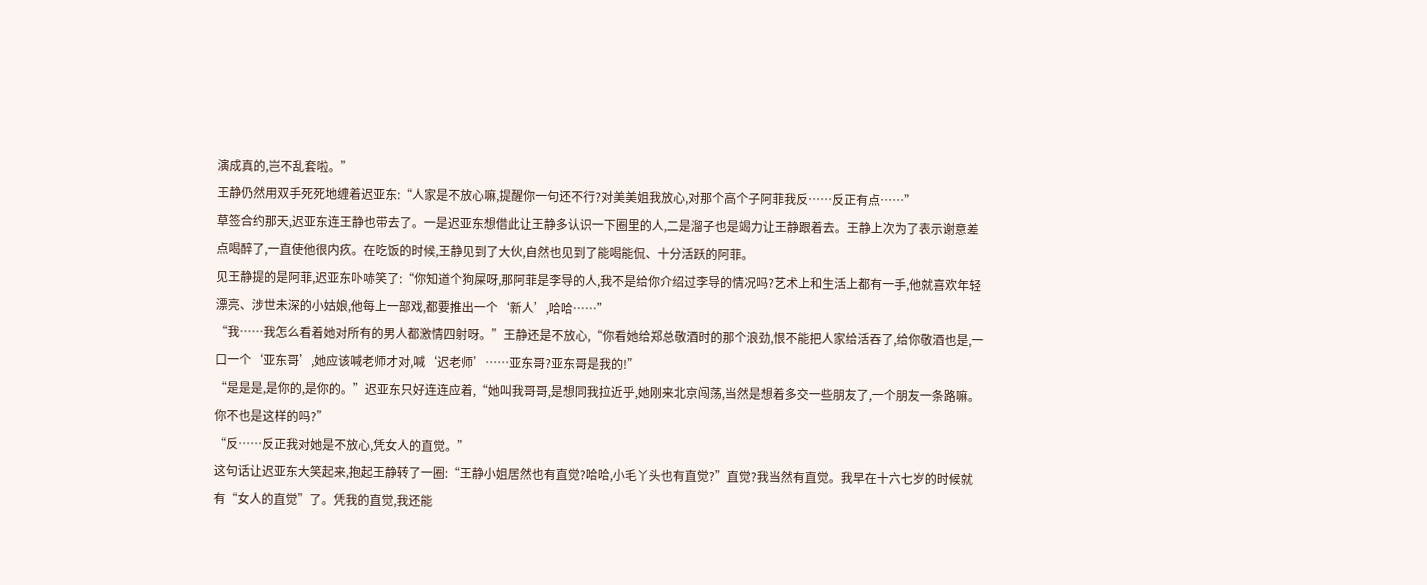演成真的,岂不乱套啦。”
王静仍然用双手死死地缠着迟亚东:“人家是不放心嘛,提醒你一句还不行?对美美姐我放心,对那个高个子阿菲我反……反正有点……”
草签合约那天,迟亚东连王静也带去了。一是迟亚东想借此让王静多认识一下圈里的人,二是溜子也是竭力让王静跟着去。王静上次为了表示谢意差点喝醉了,一直使他很内疚。在吃饭的时候,王静见到了大伙,自然也见到了能喝能侃、十分活跃的阿菲。
见王静提的是阿菲,迟亚东卟哧笑了:“你知道个狗屎呀,那阿菲是李导的人,我不是给你介绍过李导的情况吗?艺术上和生活上都有一手,他就喜欢年轻漂亮、涉世未深的小姑娘,他每上一部戏,都要推出一个‘新人’,哈哈……”
“我……我怎么看着她对所有的男人都激情四射呀。”王静还是不放心,“你看她给郑总敬酒时的那个浪劲,恨不能把人家给活吞了,给你敬酒也是,一口一个‘亚东哥’,她应该喊老师才对,喊‘迟老师’……亚东哥?亚东哥是我的!”
“是是是,是你的,是你的。”迟亚东只好连连应着,“她叫我哥哥,是想同我拉近乎,她刚来北京闯荡,当然是想着多交一些朋友了,一个朋友一条路嘛。你不也是这样的吗?”
“反……反正我对她是不放心,凭女人的直觉。”
这句话让迟亚东大笑起来,抱起王静转了一圈:“王静小姐居然也有直觉?哈哈,小毛丫头也有直觉?”直觉?我当然有直觉。我早在十六七岁的时候就有“女人的直觉”了。凭我的直觉,我还能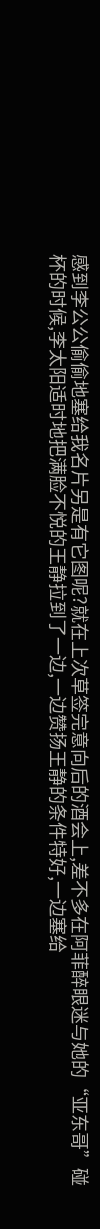感到李公公偷偷地塞给我名片另是有它图呢?就在上次草签完意向后的酒会上,差不多在阿菲醉眼迷与她的“亚东哥”碰杯的时候,李太阳适时地把满脸不悦的王静拉到了一边,一边赞扬王静的条件特好,一边塞给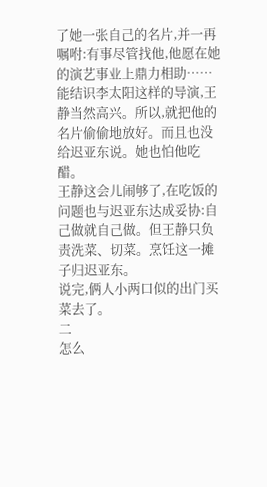了她一张自己的名片,并一再嘱咐:有事尽管找他,他愿在她的演艺事业上鼎力相助……能结识李太阳这样的导演,王静当然高兴。所以,就把他的名片偷偷地放好。而且也没给迟亚东说。她也怕他吃醋。
王静这会儿闹够了,在吃饭的问题也与迟亚东达成妥协:自己做就自己做。但王静只负责洗菜、切菜。烹饪这一摊子归迟亚东。
说完,俩人小两口似的出门买菜去了。
二
怎么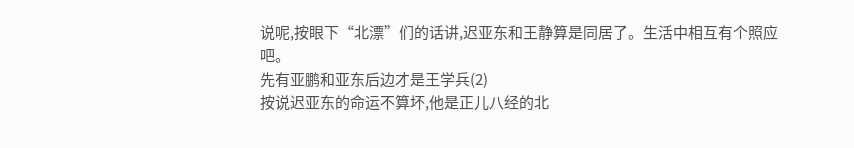说呢,按眼下“北漂”们的话讲,迟亚东和王静算是同居了。生活中相互有个照应吧。
先有亚鹏和亚东后边才是王学兵(2)
按说迟亚东的命运不算坏,他是正儿八经的北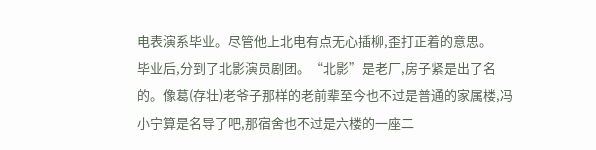电表演系毕业。尽管他上北电有点无心插柳,歪打正着的意思。
毕业后,分到了北影演员剧团。“北影”是老厂,房子紧是出了名的。像葛(存壮)老爷子那样的老前辈至今也不过是普通的家属楼,冯小宁算是名导了吧,那宿舍也不过是六楼的一座二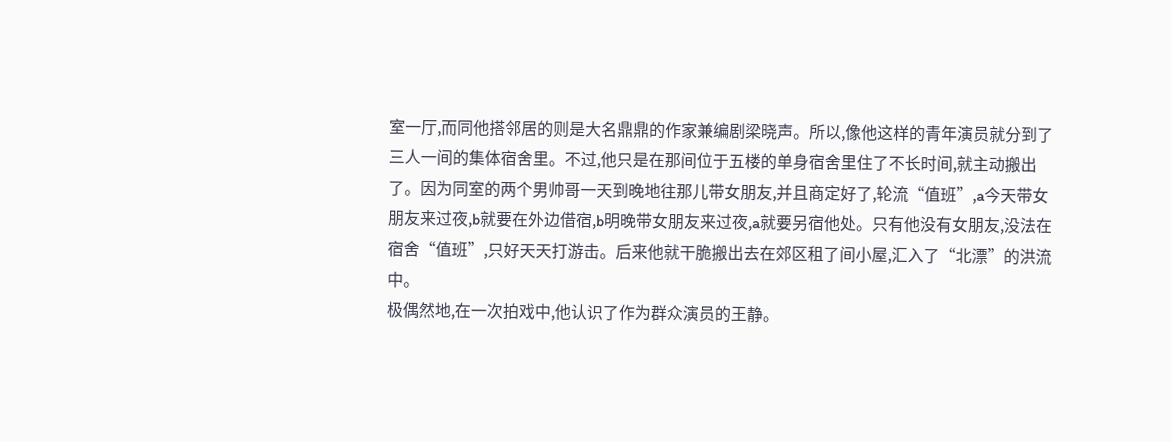室一厅,而同他搭邻居的则是大名鼎鼎的作家兼编剧梁晓声。所以,像他这样的青年演员就分到了三人一间的集体宿舍里。不过,他只是在那间位于五楼的单身宿舍里住了不长时间,就主动搬出了。因为同室的两个男帅哥一天到晚地往那儿带女朋友,并且商定好了,轮流“值班”,a今天带女朋友来过夜,b就要在外边借宿,b明晚带女朋友来过夜,a就要另宿他处。只有他没有女朋友,没法在宿舍“值班”,只好天天打游击。后来他就干脆搬出去在郊区租了间小屋,汇入了“北漂”的洪流中。
极偶然地,在一次拍戏中,他认识了作为群众演员的王静。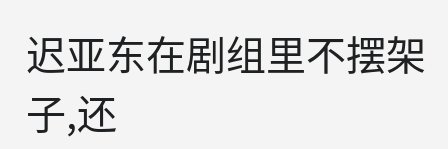迟亚东在剧组里不摆架子,还